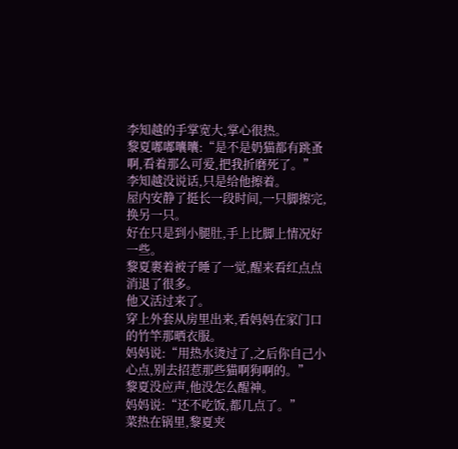李知越的手掌宽大,掌心很热。
黎夏嘟嘟囔囔:“是不是奶猫都有跳蚤啊,看着那么可爱,把我折磨死了。”
李知越没说话,只是给他擦着。
屋内安静了挺长一段时间,一只脚擦完,换另一只。
好在只是到小腿肚,手上比脚上情况好一些。
黎夏裹着被子睡了一觉,醒来看红点点消退了很多。
他又活过来了。
穿上外套从房里出来,看妈妈在家门口的竹竿那晒衣服。
妈妈说:“用热水烫过了,之后你自己小心点,别去招惹那些猫啊狗啊的。”
黎夏没应声,他没怎么醒神。
妈妈说:“还不吃饭,都几点了。”
菜热在锅里,黎夏夹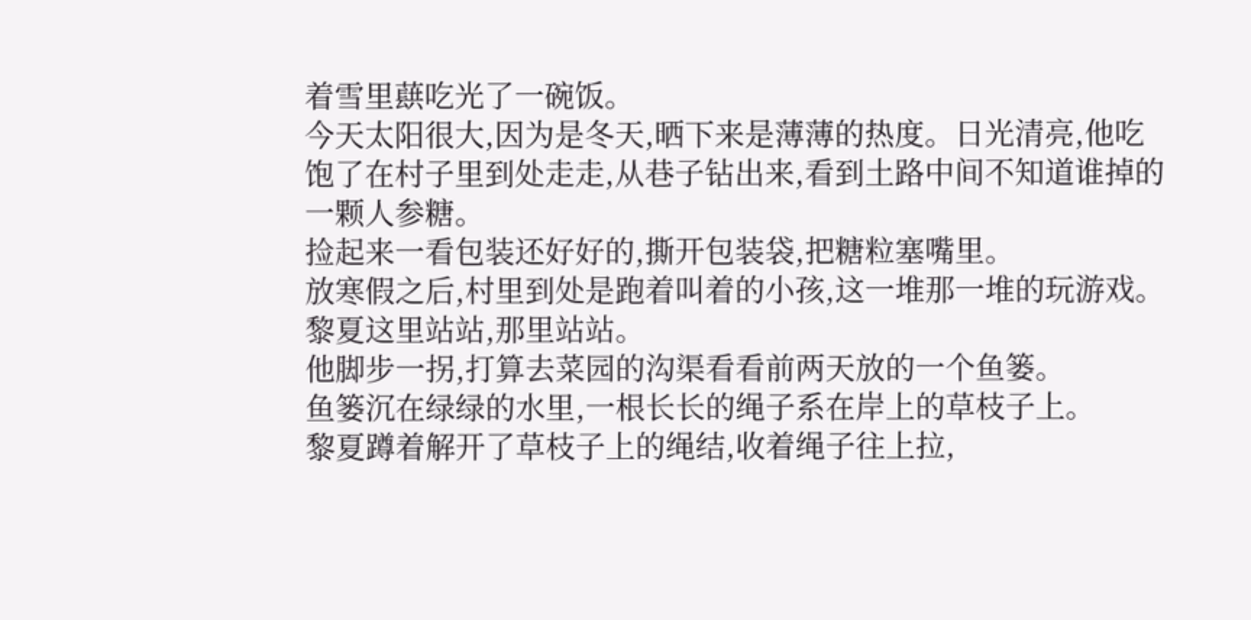着雪里蕻吃光了一碗饭。
今天太阳很大,因为是冬天,晒下来是薄薄的热度。日光清亮,他吃饱了在村子里到处走走,从巷子钻出来,看到土路中间不知道谁掉的一颗人参糖。
捡起来一看包装还好好的,撕开包装袋,把糖粒塞嘴里。
放寒假之后,村里到处是跑着叫着的小孩,这一堆那一堆的玩游戏。
黎夏这里站站,那里站站。
他脚步一拐,打算去菜园的沟渠看看前两天放的一个鱼篓。
鱼篓沉在绿绿的水里,一根长长的绳子系在岸上的草枝子上。
黎夏蹲着解开了草枝子上的绳结,收着绳子往上拉,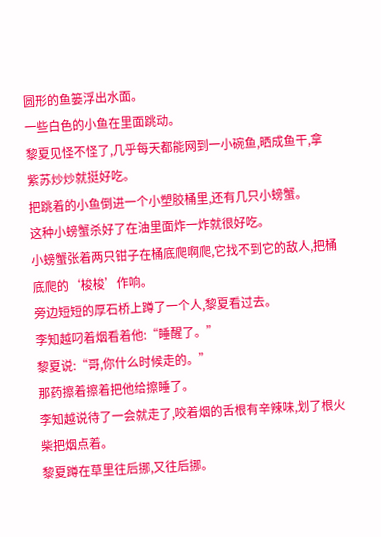圆形的鱼篓浮出水面。
一些白色的小鱼在里面跳动。
黎夏见怪不怪了,几乎每天都能网到一小碗鱼,晒成鱼干,拿紫苏炒炒就挺好吃。
把跳着的小鱼倒进一个小塑胶桶里,还有几只小螃蟹。
这种小螃蟹杀好了在油里面炸一炸就很好吃。
小螃蟹张着两只钳子在桶底爬啊爬,它找不到它的敌人,把桶底爬的‘梭梭’作响。
旁边短短的厚石桥上蹲了一个人,黎夏看过去。
李知越叼着烟看着他:“睡醒了。”
黎夏说:“哥,你什么时候走的。”
那药擦着擦着把他给擦睡了。
李知越说待了一会就走了,咬着烟的舌根有辛辣味,划了根火柴把烟点着。
黎夏蹲在草里往后挪,又往后挪。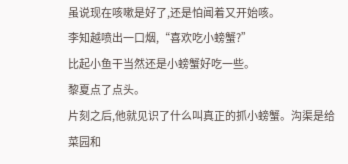虽说现在咳嗽是好了,还是怕闻着又开始咳。
李知越喷出一口烟,“喜欢吃小螃蟹?”
比起小鱼干当然还是小螃蟹好吃一些。
黎夏点了点头。
片刻之后,他就见识了什么叫真正的抓小螃蟹。沟渠是给菜园和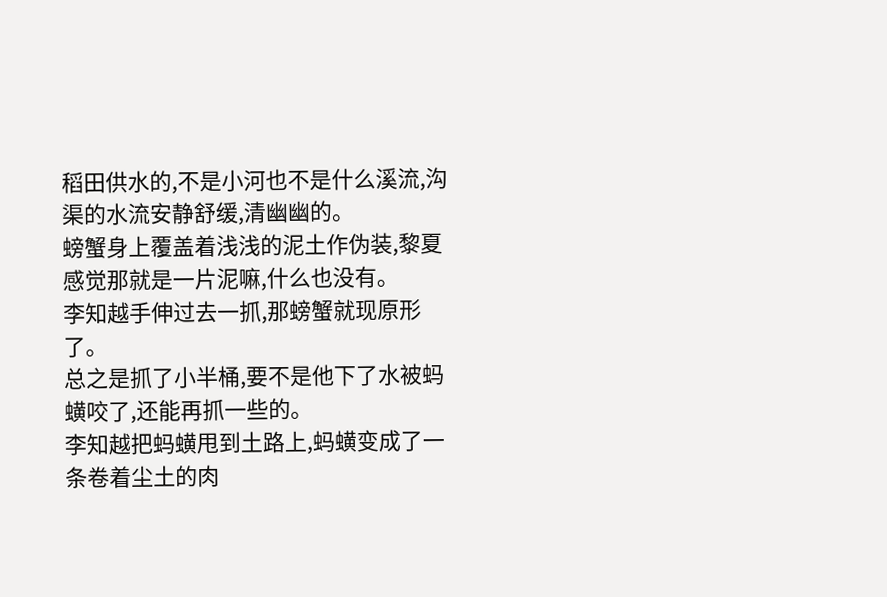稻田供水的,不是小河也不是什么溪流,沟渠的水流安静舒缓,清幽幽的。
螃蟹身上覆盖着浅浅的泥土作伪装,黎夏感觉那就是一片泥嘛,什么也没有。
李知越手伸过去一抓,那螃蟹就现原形了。
总之是抓了小半桶,要不是他下了水被蚂蟥咬了,还能再抓一些的。
李知越把蚂蟥甩到土路上,蚂蟥变成了一条卷着尘土的肉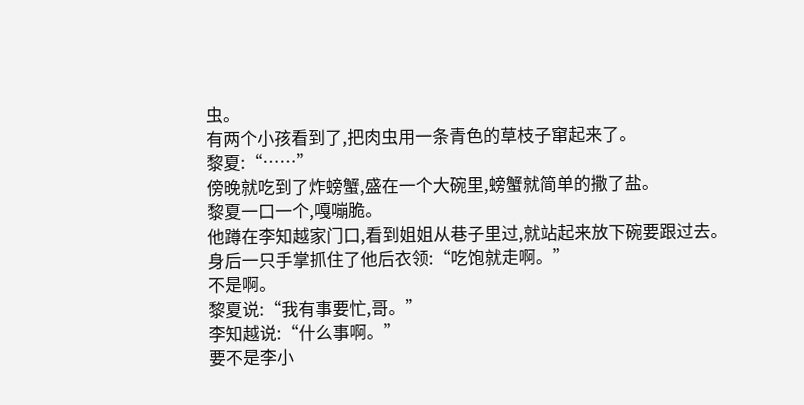虫。
有两个小孩看到了,把肉虫用一条青色的草枝子窜起来了。
黎夏:“……”
傍晚就吃到了炸螃蟹,盛在一个大碗里,螃蟹就简单的撒了盐。
黎夏一口一个,嘎嘣脆。
他蹲在李知越家门口,看到姐姐从巷子里过,就站起来放下碗要跟过去。
身后一只手掌抓住了他后衣领:“吃饱就走啊。”
不是啊。
黎夏说:“我有事要忙,哥。”
李知越说:“什么事啊。”
要不是李小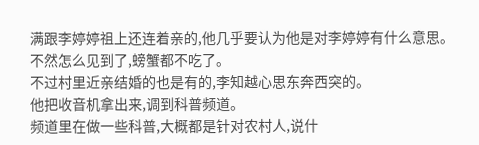满跟李婷婷祖上还连着亲的,他几乎要认为他是对李婷婷有什么意思。
不然怎么见到了,螃蟹都不吃了。
不过村里近亲结婚的也是有的,李知越心思东奔西突的。
他把收音机拿出来,调到科普频道。
频道里在做一些科普,大概都是针对农村人,说什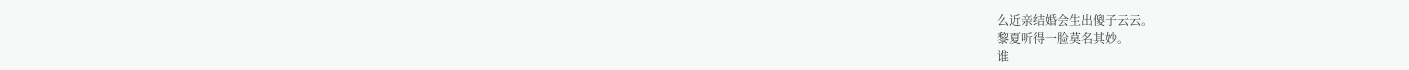么近亲结婚会生出傻子云云。
黎夏听得一脸莫名其妙。
谁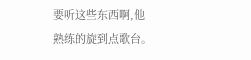要听这些东西啊,他熟练的旋到点歌台。